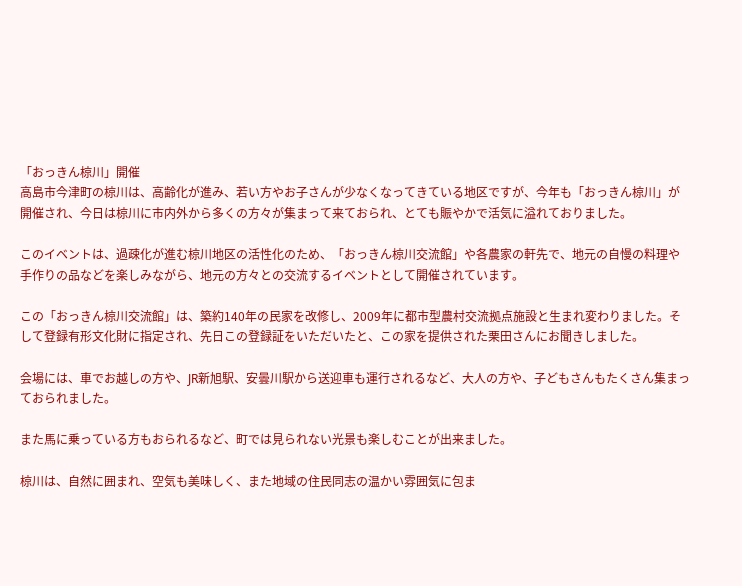「おっきん椋川」開催
高島市今津町の椋川は、高齢化が進み、若い方やお子さんが少なくなってきている地区ですが、今年も「おっきん椋川」が開催され、今日は椋川に市内外から多くの方々が集まって来ておられ、とても賑やかで活気に溢れておりました。

このイベントは、過疎化が進む椋川地区の活性化のため、「おっきん椋川交流館」や各農家の軒先で、地元の自慢の料理や手作りの品などを楽しみながら、地元の方々との交流するイベントとして開催されています。

この「おっきん椋川交流館」は、築約140年の民家を改修し、2009年に都市型農村交流拠点施設と生まれ変わりました。そして登録有形文化財に指定され、先日この登録証をいただいたと、この家を提供された栗田さんにお聞きしました。

会場には、車でお越しの方や、JR新旭駅、安曇川駅から送迎車も運行されるなど、大人の方や、子どもさんもたくさん集まっておられました。

また馬に乗っている方もおられるなど、町では見られない光景も楽しむことが出来ました。

椋川は、自然に囲まれ、空気も美味しく、また地域の住民同志の温かい雰囲気に包ま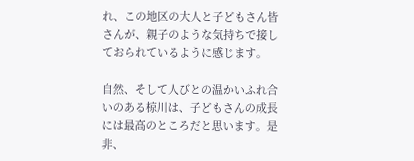れ、この地区の大人と子どもさん皆さんが、親子のような気持ちで接しておられているように感じます。

自然、そして人びとの温かいふれ合いのある椋川は、子どもさんの成長には最高のところだと思います。是非、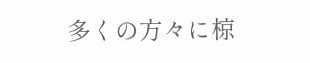多くの方々に椋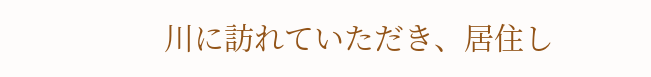川に訪れていただき、居住し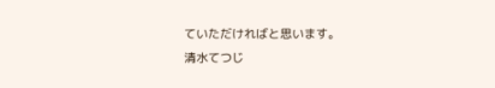ていただければと思います。
清水てつじ